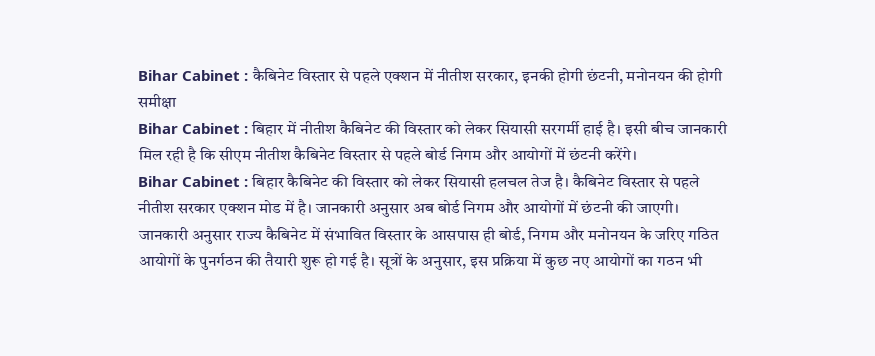Bihar Cabinet : कैबिनेट विस्तार से पहले एक्शन में नीतीश सरकार, इनकी होगी छंटनी, मनोनयन की होगी समीक्षा
Bihar Cabinet : बिहार में नीतीश कैबिनेट की विस्तार को लेकर सियासी सरगर्मी हाई है। इसी बीच जानकारी मिल रही है कि सीएम नीतीश कैबिनेट विस्तार से पहले बोर्ड निगम और आयोगों में छंटनी करेंगे।
Bihar Cabinet : बिहार कैबिनेट की विस्तार को लेकर सियासी हलचल तेज है। कैबिनेट विस्तार से पहले नीतीश सरकार एक्शन मोड में है। जानकारी अनुसार अब बोर्ड निगम और आयोगों में छंटनी की जाएगी। जानकारी अनुसार राज्य कैबिनेट में संभावित विस्तार के आसपास ही बोर्ड, निगम और मनोनयन के जरिए गठित आयोगों के पुनर्गठन की तैयारी शुरू हो गई है। सूत्रों के अनुसार, इस प्रक्रिया में कुछ नए आयोगों का गठन भी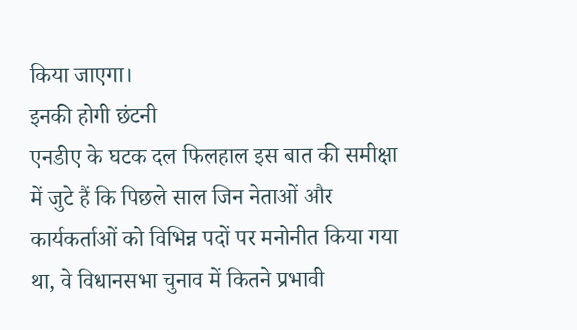किया जाएगा।
इनकी होगी छंटनी
एनडीए के घटक दल फिलहाल इस बात की समीक्षा में जुटे हैं कि पिछले साल जिन नेताओं और कार्यकर्ताओं को विभिन्न पदों पर मनोनीत किया गया था, वे विधानसभा चुनाव में कितने प्रभावी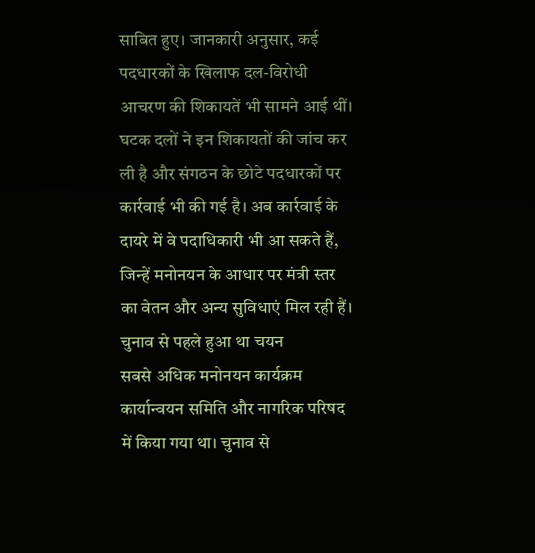साबित हुए। जानकारी अनुसार, कई पदधारकों के खिलाफ दल-विरोधी आचरण की शिकायतें भी सामने आई थीं। घटक दलों ने इन शिकायतों की जांच कर ली है और संगठन के छोटे पदधारकों पर कार्रवाई भी की गई है। अब कार्रवाई के दायरे में वे पदाधिकारी भी आ सकते हैं, जिन्हें मनोनयन के आधार पर मंत्री स्तर का वेतन और अन्य सुविधाएं मिल रही हैं।
चुनाव से पहले हुआ था चयन
सबसे अधिक मनोनयन कार्यक्रम कार्यान्वयन समिति और नागरिक परिषद में किया गया था। चुनाव से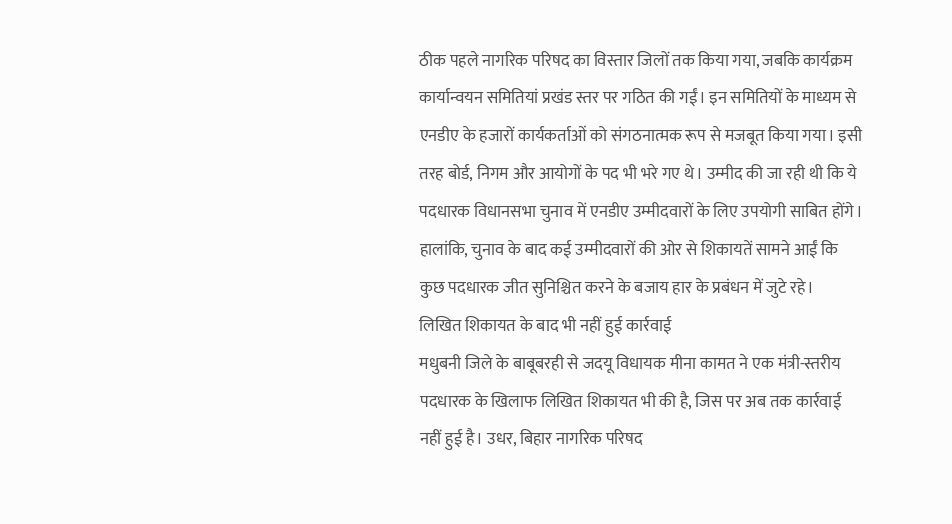ठीक पहले नागरिक परिषद का विस्तार जिलों तक किया गया, जबकि कार्यक्रम कार्यान्वयन समितियां प्रखंड स्तर पर गठित की गईं। इन समितियों के माध्यम से एनडीए के हजारों कार्यकर्ताओं को संगठनात्मक रूप से मजबूत किया गया। इसी तरह बोर्ड, निगम और आयोगों के पद भी भरे गए थे। उम्मीद की जा रही थी कि ये पदधारक विधानसभा चुनाव में एनडीए उम्मीदवारों के लिए उपयोगी साबित होंगे। हालांकि, चुनाव के बाद कई उम्मीदवारों की ओर से शिकायतें सामने आईं कि कुछ पदधारक जीत सुनिश्चित करने के बजाय हार के प्रबंधन में जुटे रहे।
लिखित शिकायत के बाद भी नहीं हुई कार्रवाई
मधुबनी जिले के बाबूबरही से जदयू विधायक मीना कामत ने एक मंत्री-स्तरीय पदधारक के खिलाफ लिखित शिकायत भी की है, जिस पर अब तक कार्रवाई नहीं हुई है। उधर, बिहार नागरिक परिषद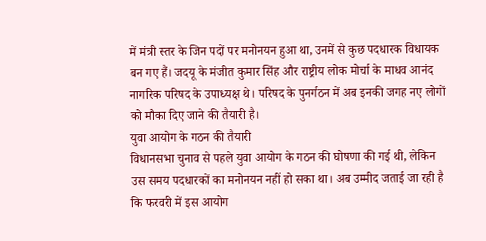में मंत्री स्तर के जिन पदों पर मनोनयन हुआ था, उनमें से कुछ पदधारक विधायक बन गए हैं। जदयू के मंजीत कुमार सिंह और राष्ट्रीय लोक मोर्चा के माधव आनंद नागरिक परिषद के उपाध्यक्ष थे। परिषद के पुनर्गठन में अब इनकी जगह नए लोगों को मौका दिए जाने की तैयारी है।
युवा आयोग के गठन की तैयारी
विधानसभा चुनाव से पहले युवा आयोग के गठन की घोषणा की गई थी, लेकिन उस समय पदधारकों का मनोनयन नहीं हो सका था। अब उम्मीद जताई जा रही है कि फरवरी में इस आयोग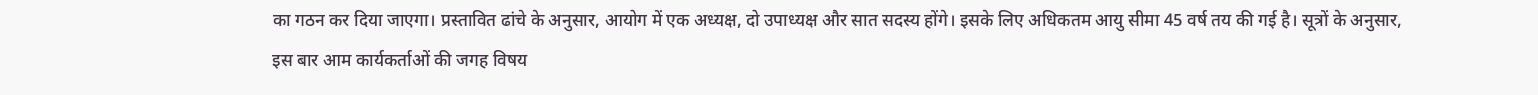का गठन कर दिया जाएगा। प्रस्तावित ढांचे के अनुसार, आयोग में एक अध्यक्ष, दो उपाध्यक्ष और सात सदस्य होंगे। इसके लिए अधिकतम आयु सीमा 45 वर्ष तय की गई है। सूत्रों के अनुसार, इस बार आम कार्यकर्ताओं की जगह विषय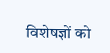विशेषज्ञों को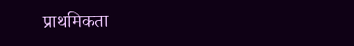प्राथमिकता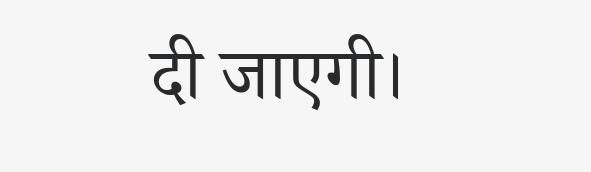दी जाएगी।